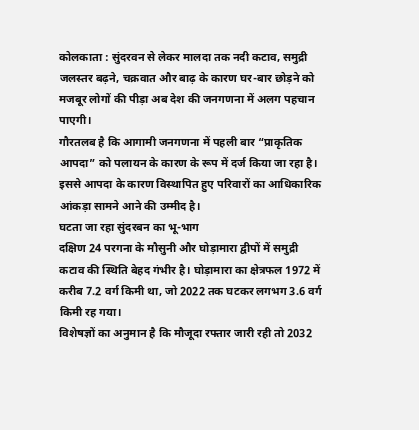कोलकाता : सुंदरवन से लेकर मालदा तक नदी कटाव, समुद्री जलस्तर बढ़ने, चक्रवात और बाढ़ के कारण घर-बार छोड़ने को मजबूर लोगों की पीड़ा अब देश की जनगणना में अलग पहचान पाएगी।
गौरतलब है कि आगामी जनगणना में पहली बार “प्राकृतिक आपदा” को पलायन के कारण के रूप में दर्ज किया जा रहा है। इससे आपदा के कारण विस्थापित हुए परिवारों का आधिकारिक आंकड़ा सामने आने की उम्मीद है।
घटता जा रहा सुंदरबन का भू-भाग
दक्षिण 24 परगना के मौसुनी और घोड़ामारा द्वीपों में समुद्री कटाव की स्थिति बेहद गंभीर है। घोड़ामारा का क्षेत्रफल 1972 में करीब 7.2 वर्ग किमी था, जो 2022 तक घटकर लगभग 3.6 वर्ग किमी रह गया।
विशेषज्ञों का अनुमान है कि मौजूदा रफ्तार जारी रही तो 2032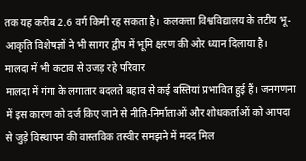तक यह करीब 2.6 वर्ग किमी रह सकता है। कलकत्ता विश्वविद्यालय के तटीय भू-आकृति विशेषज्ञों ने भी सागर द्वीप में भूमि क्षरण की ओर ध्यान दिलाया है।
मालदा में भी कटाव से उजड़ रहे परिवार
मालदा में गंगा के लगातार बदलते बहाव से कई बस्तियां प्रभावित हुई हैं। जनगणना में इस कारण को दर्ज किए जाने से नीति-निर्माताओं और शोधकर्ताओं को आपदा से जुड़े विस्थापन की वास्तविक तस्वीर समझने में मदद मिल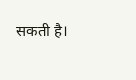सकती है।